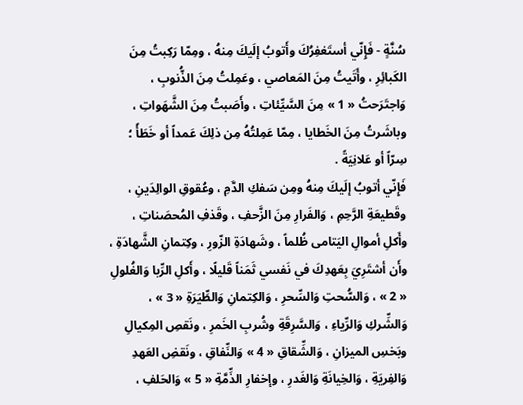سُنَّةٍ - فَإِنّي أستَغفِرُكَ وأَتوبُ إلَيكَ مِنهُ ، ومِمّا رَكِبتُ مِنَ الكَبائِرِ ، وأَتَيتُ مِنَ المَعاصي ، وعَمِلتُ مِنَ الذُّنوبِ ، وَاجتَرَحتُ « 1 » مِنَ السَّيِّئاتِ ، وأَصَبتُ مِنَ الشَّهَواتِ ، وباشَرتُ مِنَ الخَطايا ، مِمّا عَمِلتُهُ مِن ذلِكَ عَمداً أو خَطَأً ؛ سِرّاً أو عَلانِيَةً .
فَإِنّي أتوبُ إلَيكَ مِنهُ ومِن سَفكِ الدَّمِ ، وعُقوقِ الوالِدَينِ ، وقَطيعَةِ الرَّحِمِ ، وَالفَرارِ مِنَ الزَّحفِ ، وقَذفِ المُحصَناتِ ، وأَكلِ أموالِ اليَتامى ظُلماً ، وشَهادَةِ الزّورِ ، وكِتمانِ الشَّهادَةِ ، وأَن أشتَرِيَ بِعَهدِكَ في نَفسي ثَمَناً قَليلًا ، وأَكلِ الرِّبا وَالغُلولِ « 2 » ، وَالسُّحتِ وَالسِّحرِ ، وَالكِتمانِ وَالطِّيَرَةِ « 3 » ، وَالشِّركِ وَالرِّياءِ ، وَالسَّرِقَةِ وشُربِ الخَمرِ ، ونَقصِ المِكيالِ وبَخسِ الميزانِ ، وَالشِّقاقِ « 4 » وَالنِّفاقِ ، ونَقضِ العَهدِ وَالفِريَةِ ، وَالخِيانَةِ وَالغَدرِ ، وإخفارِ الذِّمَّةِ « 5 » وَالحَلفِ ،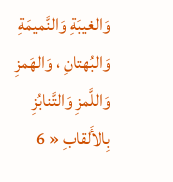وَالغيبَةِ وَالنَّميمَةِ وَالبُهتانِ ، وَالهَمزِ وَاللَّمزِ وَالتَّنابُزِ بِالأَلقابِ « 6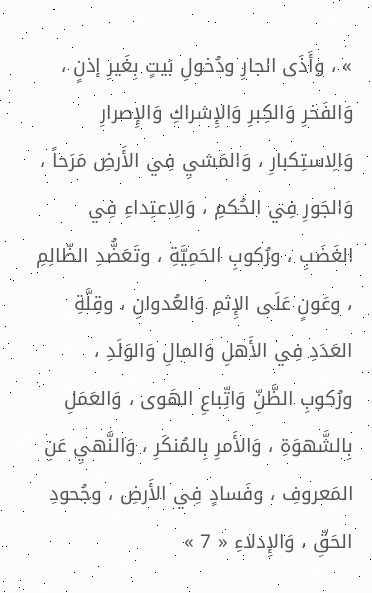» ، وأَذَى الجارِ ودُخولِ بَيتٍ بِغَيرِ إذنٍ ، وَالفَخرِ وَالكِبرِ وَالإِشراكِ وَالإِصرارِ وَالِاستِكبارِ ، وَالمَشيِ فِي الأَرضِ مَرَحاً ، وَالجَورِ فِي الحُكمِ ، وَالِاعتِداءِ فِي الغَضَبِ ، ورُكوبِ الحَمِيَّةِ ، وتَعَضُّدِ الظّالِمِ ، وعَونٍ عَلَى الإِثمِ وَالعُدوانِ ، وقِلَّةِ العَدَدِ فِي الأَهلِ وَالمالِ وَالوَلَدِ ، ورُكوبِ الظَّنِّ وَاتِّباعِ الهَوى ، وَالعَمَلِ بِالشَّهوَةِ ، وَالأَمرِ بِالمُنكَرِ ، وَالنَّهيِ عَنِ المَعروفِ ، وفَسادٍ فِي الأَرضِ ، وجُحودِ الحَقِّ ، وَالإِدلاءِ « 7 »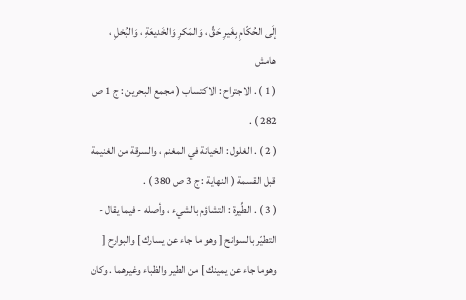إلَى الحُكّامِ بِغَيرِ حَقٍّ ، وَالمَكرِ وَالخَديعَةِ ، وَالبُخلِ ،
هامش
( 1 ) . الاجتراح : الاكتساب ( مجمع البحرين : ج 1 ص 282 ) .
( 2 ) . الغلول : الخيانة في المغنم ، والسرقة من الغنيمة قبل القسمة ( النهاية : ج 3 ص 380 ) .
( 3 ) . الطِّيرة : التشاؤم بالشيء ، وأصله - فيما يقال - التطيّر بالسوانح [ وهو ما جاء عن يسارك ] والبوارح [ وهوما جاء عن يمينك ] من الطير والظباء وغيرهما . وكان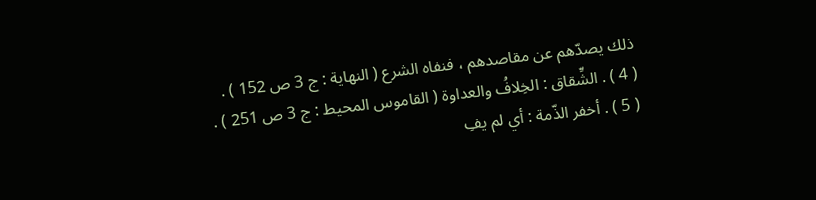ذلك يصدّهم عن مقاصدهم ، فنفاه الشرع ( النهاية : ج 3 ص 152 ) .
( 4 ) . الشِّقاق : الخِلافُ والعداوة ( القاموس المحيط : ج 3 ص 251 ) .
( 5 ) . أخفر الذّمة : أي لم يفِ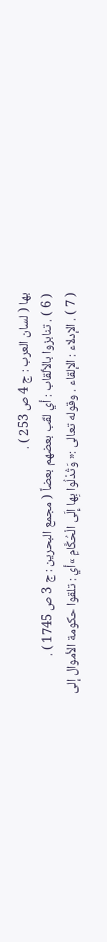بها ( لسان العرب : ج 4 ص 253 ) .
( 6 ) . تنابزوا بالألقاب : أي لقّب بعضهم بعضاً ( مجمع البحرين : ج 3 ص 1745 ) .
( 7 ) . الإدلاء : الإلقاء . وقوله تعالى :« وَتُدْلُوا بِها إِلَى الْحُكَّامِ »أي : تلقوا حكومة الأموال إلى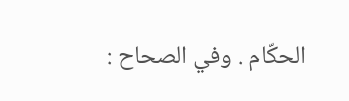الحكّام . وفي الصحاح :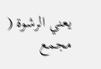يعني الرشوة ( مجمع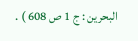البحرين : ج 1 ص 608 ) .